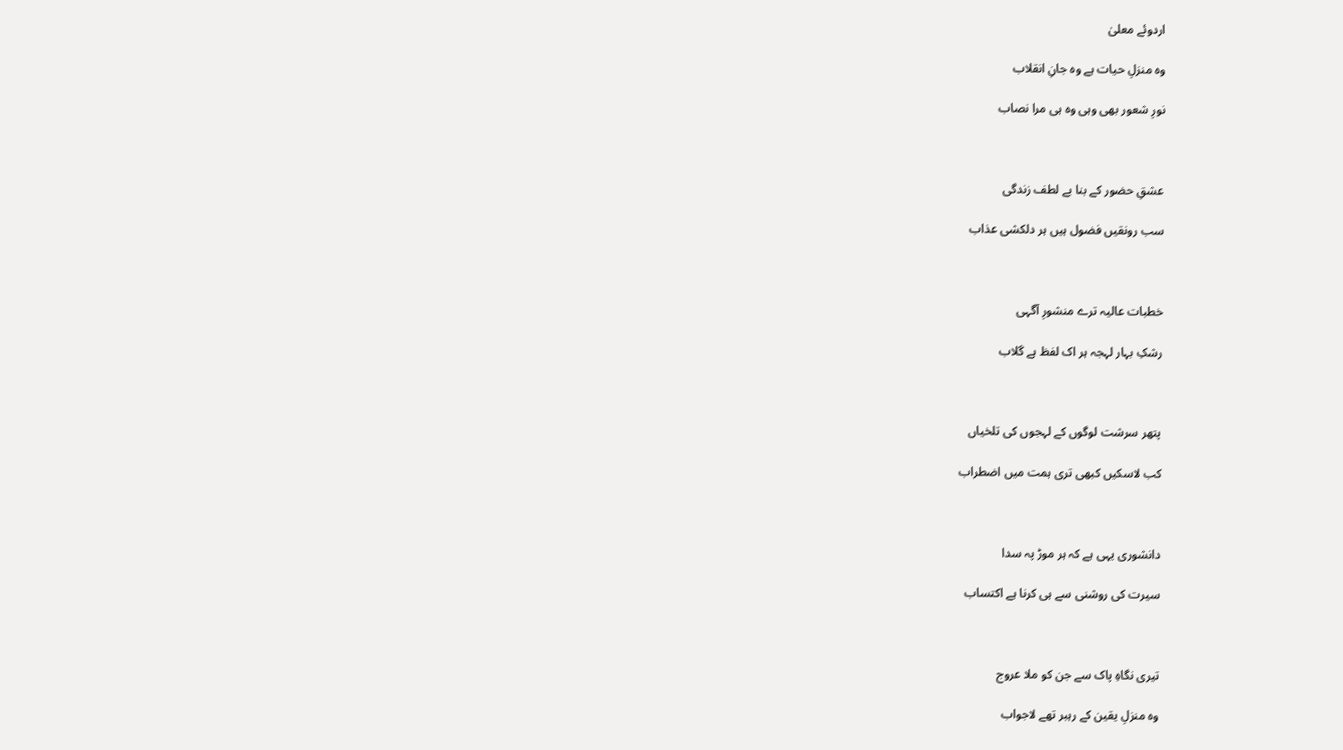اردوئے معلیٰ

وہ منزلِ حیات ہے وہ جانِ انقلاب

نورِ شعور بھی وہی وہ ہی مرا نصاب



عشقِ حضور کے بنا بے لطف زندگی

سب رونقیں فضول ہیں ہر دلکشی عذاب



خطبات عالیہ ترے منشورِ آگہی

رشکِ بہار لہجہ ہر اک لفظ ہے گلاب



پتھر سرشت لوگوں کے لہجوں کی تلخیاں

کب لاسکیں کبھی تری ہمت میں اضطراب



دانشوری یہی ہے کہ ہر موڑ پہ سدا

سیرت کی روشنی سے ہی کرنا ہے اکتساب



تیری نگاہِ پاک سے جن کو ملا عروج

وہ منزلِ یقین کے رہبر تھے لاجواب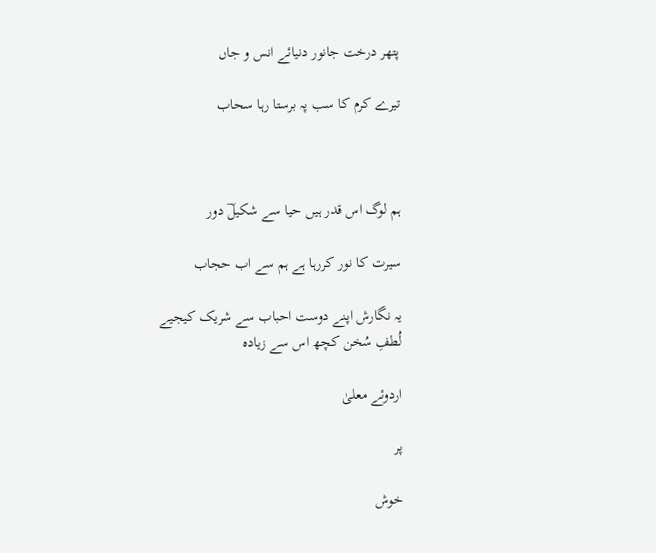پتھر درخت جانور دنیائے انس و جاں

تیرے کرم کا سب پہ برستا رہا سحاب



ہم لوگ اس قدر ہیں حیا سے شکیلؔ دور

سیرت کا نور کررہا ہے ہم سے اب حجاب

یہ نگارش اپنے دوست احباب سے شریک کیجیے
لُطفِ سُخن کچھ اس سے زیادہ

اردوئے معلیٰ

پر

خوش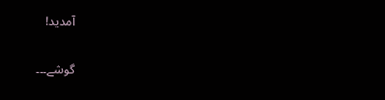آمدید!

گوشے۔۔۔